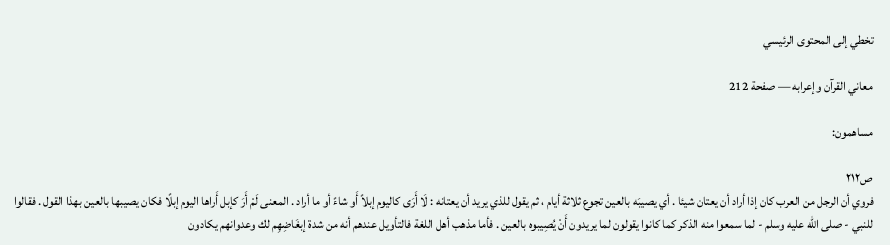تخطي إلى المحتوى الرئيسي

معاني القرآن وإعرابه — صفحة 212

مساهمون:

ص٢١٢
فروي أن الرجل من العرب كان إذا أراد أن يعتان شيئا . أي يصيبَه بالعين تجوع ثلاثة أيام ، ثم يقول للذي يريد أن يعتانه : لَا أَرَى كاليوم إبلاً أَو شاءً أو ما أراد . المعنى لَمْ أَرَ كإبل أَراها اليوم إبلًا فكان يصيبها بالعين بهذا القول . فقالوا للنبي - صلى الله عليه وسلم - لما سمعوا منه الذكر كما كانوا يقولون لما يريدون أَنْ يُصِيبوه بالعين . فأما مذهب أهل اللغة فالتأويل عندهم أنه من شدة إبغَاضِهِم لك وعدوانهم يكادون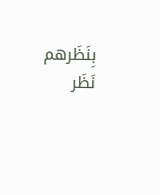بِنَظَرهم نَظَر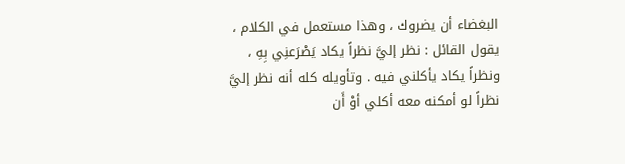البغضاء أن يضروك ، وهذا مستعمل في الكلام ، يقول القائل : نظر إليَّ نظراً يكاد يَصْرَعنِي بِهِ ، ونظراً يكاد يأكلني فيه . وتأويله كله أنه نظر إليَّ نظراً لو أمكنه معه أكلي أوْ أَن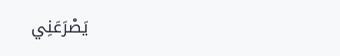يَصْرَعَنِي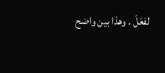لفعَلَ . وهذا بين واضح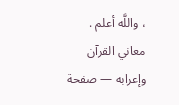، واللَّه أعلم .
معاني القرآن وإعرابه — صفحة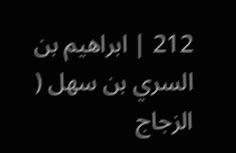212 | ابراهيم بن السري بن سهل ( الزجاج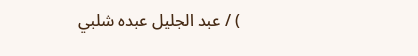) / عبد الجليل عبده شلبي